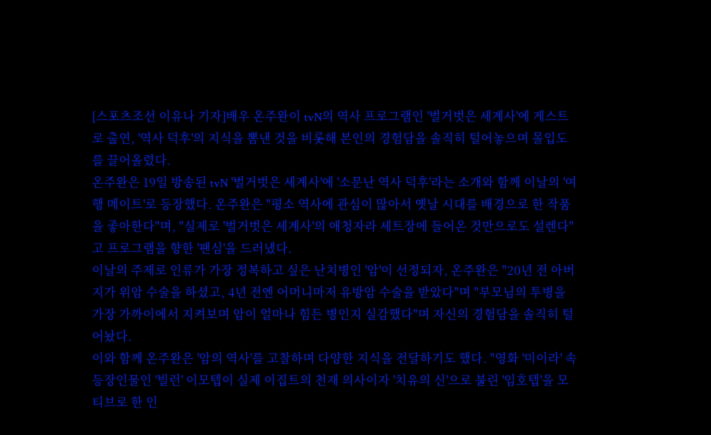[스포츠조선 이유나 기자]배우 온주완이 tvN의 역사 프로그램인 '벌거벗은 세계사'에 게스트로 출연, '역사 덕후'의 지식을 뽐낸 것을 비롯해 본인의 경험담을 솔직히 털어놓으며 몰입도를 끌어올렸다.
온주완은 19일 방송된 tvN '벌거벗은 세계사'에 '소문난 역사 덕후'라는 소개와 함께 이날의 '여행 메이트'로 등장했다. 온주완은 "평소 역사에 관심이 많아서 옛날 시대를 배경으로 한 작품을 좋아한다"며, "실제로 '벌거벗은 세계사'의 애청자라 세트장에 들어온 것만으로도 설렌다"고 프로그램을 향한 '팬심'을 드러냈다.
이날의 주제로 인류가 가장 정복하고 싶은 난치병인 '암'이 선정되자, 온주완은 "20년 전 아버지가 위암 수술을 하셨고, 4년 전엔 어머니마저 유방암 수술을 받았다"며 "부모님의 투병을 가장 가까이에서 지켜보며 암이 얼마나 힘든 병인지 실감했다"며 자신의 경험담을 솔직히 털어놨다.
이와 함께 온주완은 '암의 역사'를 고찰하며 다양한 지식을 전달하기도 했다. "영화 '미이라' 속 등장인물인 '빌런' 이모텝이 실제 이집트의 천재 의사이자 '치유의 신'으로 불린 '임호텝'을 모티브로 한 인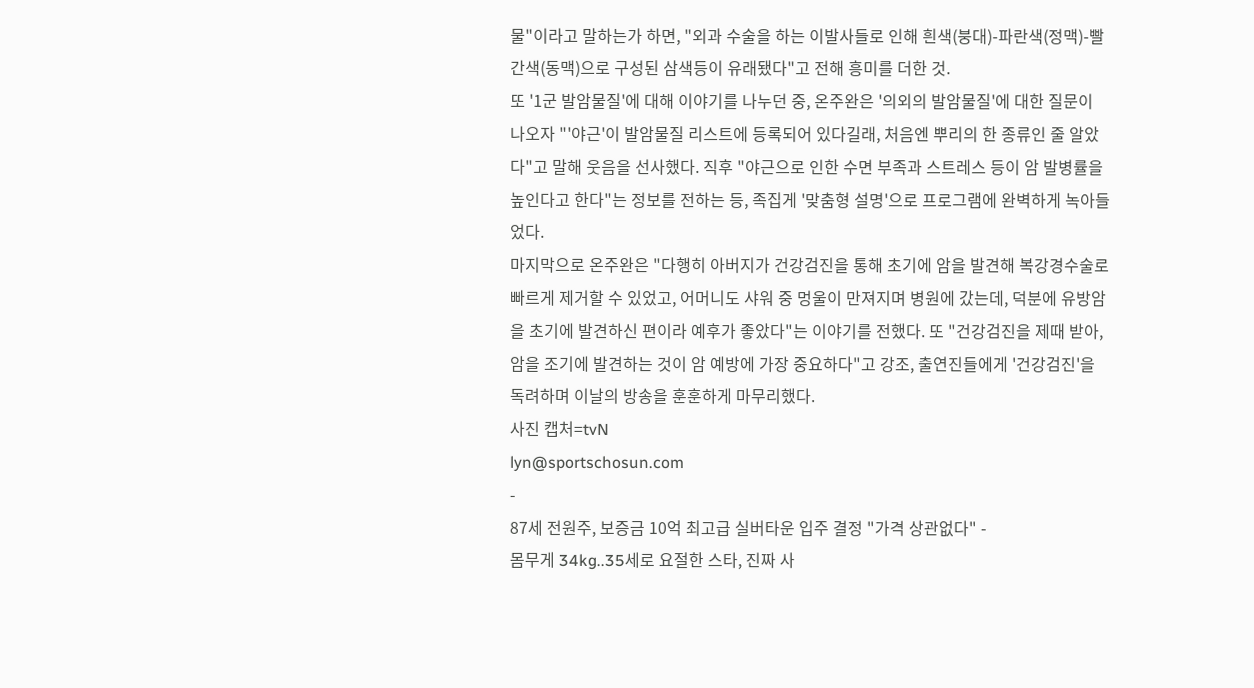물"이라고 말하는가 하면, "외과 수술을 하는 이발사들로 인해 흰색(붕대)-파란색(정맥)-빨간색(동맥)으로 구성된 삼색등이 유래됐다"고 전해 흥미를 더한 것.
또 '1군 발암물질'에 대해 이야기를 나누던 중, 온주완은 '의외의 발암물질'에 대한 질문이 나오자 "'야근'이 발암물질 리스트에 등록되어 있다길래, 처음엔 뿌리의 한 종류인 줄 알았다"고 말해 웃음을 선사했다. 직후 "야근으로 인한 수면 부족과 스트레스 등이 암 발병률을 높인다고 한다"는 정보를 전하는 등, 족집게 '맞춤형 설명'으로 프로그램에 완벽하게 녹아들었다.
마지막으로 온주완은 "다행히 아버지가 건강검진을 통해 초기에 암을 발견해 복강경수술로 빠르게 제거할 수 있었고, 어머니도 샤워 중 멍울이 만져지며 병원에 갔는데, 덕분에 유방암을 초기에 발견하신 편이라 예후가 좋았다"는 이야기를 전했다. 또 "건강검진을 제때 받아, 암을 조기에 발견하는 것이 암 예방에 가장 중요하다"고 강조, 출연진들에게 '건강검진'을 독려하며 이날의 방송을 훈훈하게 마무리했다.
사진 캡처=tvN
lyn@sportschosun.com
-
87세 전원주, 보증금 10억 최고급 실버타운 입주 결정 "가격 상관없다" -
몸무게 34kg..35세로 요절한 스타, 진짜 사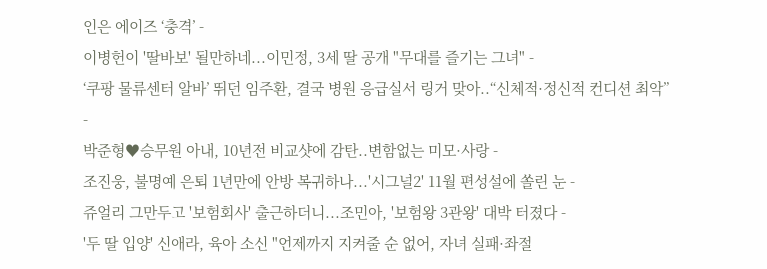인은 에이즈 ‘충격’ -
이병헌이 '딸바보' 될만하네...이민정, 3세 딸 공개 "무대를 즐기는 그녀" -
‘쿠팡 물류센터 알바’ 뛰던 임주환, 결국 병원 응급실서 링거 맞아..“신체적·정신적 컨디션 최악” -
박준형♥승무원 아내, 10년전 비교샷에 감탄..변함없는 미모·사랑 -
조진웅, 불명예 은퇴 1년만에 안방 복귀하나...'시그널2' 11월 편성설에 쏠린 눈 -
쥬얼리 그만두고 '보험회사' 출근하더니...조민아, '보험왕 3관왕' 대박 터졌다 -
'두 딸 입양' 신애라, 육아 소신 "언제까지 지켜줄 순 없어, 자녀 실패·좌절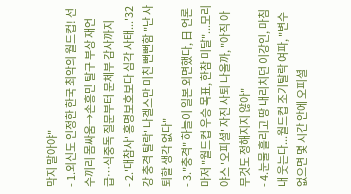막지 말아야"
- 1.외신도 인정한 한국 최악의 월드컵! 선수끼리 몸싸움→손흥민 탈구 부상 재언급…식중독 질문부터 문체부 감사까지
- 2.'대참사' 홍명보호보다 심각 사태...'32강 충격 탈락' 나겔스만 미친 뻔뻔함 "난 사퇴할 생각 없다"
- 3."충격" 하늘이 일본 외면했다, 日 언론마저 "월드컵 우승 목표, 한참 미달"...모리야스 '오피셜' 자진 사퇴 나올까, "아직 아무것도 정해지지 않아"
- 4.눈물 흘리고 땅 내리치던 이강인, 마침내 웃는다...월드컵 조기탈락 여파, "변수 없으면 몇 시간 안에 오피셜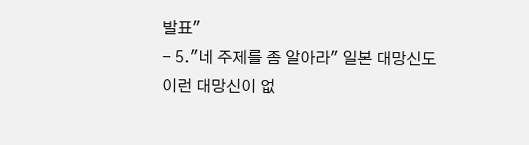발표"
- 5."네 주제를 좀 알아라" 일본 대망신도 이런 대망신이 없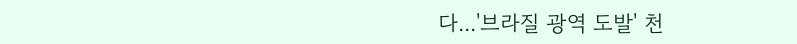다...'브라질 광역 도발' 천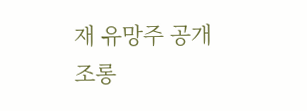재 유망주 공개 조롱